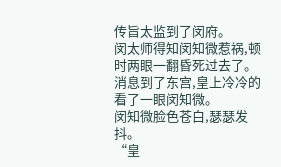传旨太监到了闵府。
闵太师得知闵知微惹祸,顿时两眼一翻昏死过去了。
消息到了东宫,皇上冷冷的看了一眼闵知微。
闵知微脸色苍白,瑟瑟发抖。
“皇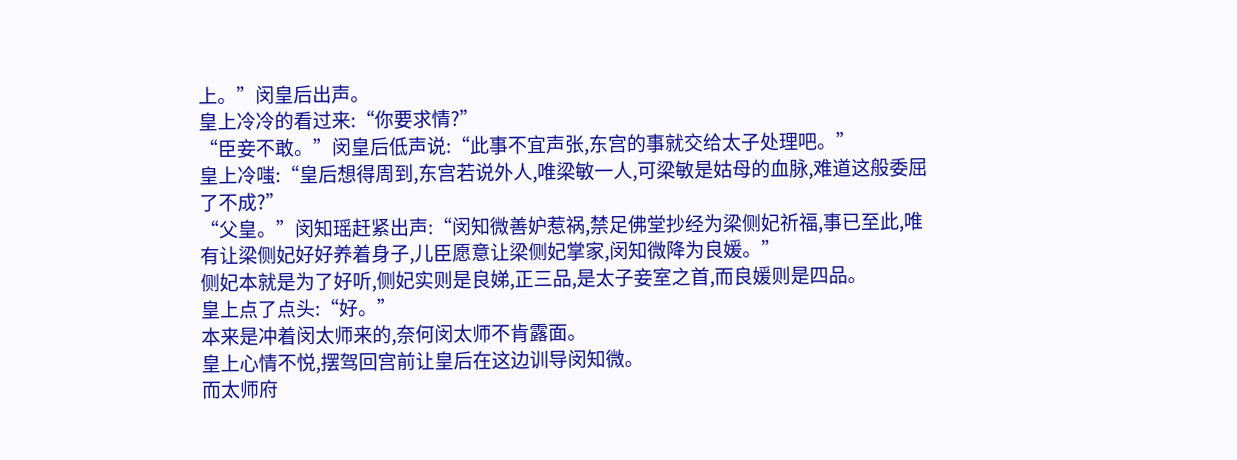上。”闵皇后出声。
皇上冷冷的看过来:“你要求情?”
“臣妾不敢。”闵皇后低声说:“此事不宜声张,东宫的事就交给太子处理吧。”
皇上冷嗤:“皇后想得周到,东宫若说外人,唯梁敏一人,可梁敏是姑母的血脉,难道这般委屈了不成?”
“父皇。”闵知瑶赶紧出声:“闵知微善妒惹祸,禁足佛堂抄经为梁侧妃祈福,事已至此,唯有让梁侧妃好好养着身子,儿臣愿意让梁侧妃掌家,闵知微降为良媛。”
侧妃本就是为了好听,侧妃实则是良娣,正三品,是太子妾室之首,而良媛则是四品。
皇上点了点头:“好。”
本来是冲着闵太师来的,奈何闵太师不肯露面。
皇上心情不悦,摆驾回宫前让皇后在这边训导闵知微。
而太师府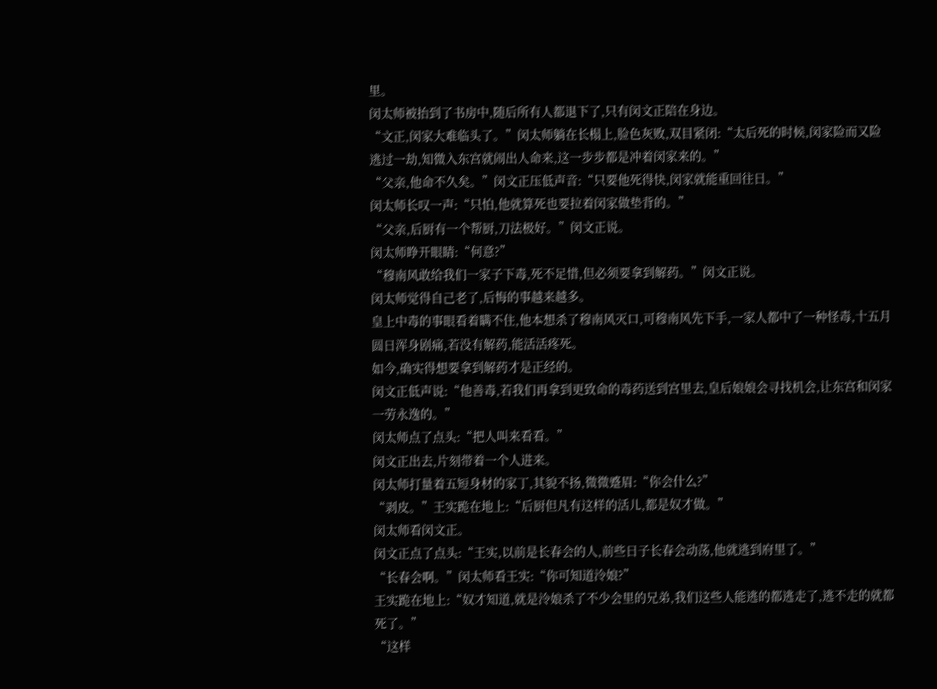里。
闵太师被抬到了书房中,随后所有人都退下了,只有闵文正陪在身边。
“文正,闵家大难临头了。”闵太师躺在长榻上,脸色灰败,双目紧闭:“太后死的时候,闵家险而又险逃过一劫,知微入东宫就闹出人命来,这一步步都是冲着闵家来的。”
“父亲,他命不久矣。”闵文正压低声音:“只要他死得快,闵家就能重回往日。”
闵太师长叹一声:“只怕,他就算死也要拉着闵家做垫背的。”
“父亲,后厨有一个帮厨,刀法极好。”闵文正说。
闵太师睁开眼睛:“何意?”
“穆南风敢给我们一家子下毒,死不足惜,但必须要拿到解药。”闵文正说。
闵太师觉得自己老了,后悔的事越来越多。
皇上中毒的事眼看着瞒不住,他本想杀了穆南风灭口,可穆南风先下手,一家人都中了一种怪毒,十五月圆日浑身剧痛,若没有解药,能活活疼死。
如今,确实得想要拿到解药才是正经的。
闵文正低声说:“他善毒,若我们再拿到更致命的毒药送到宫里去,皇后娘娘会寻找机会,让东宫和闵家一劳永逸的。”
闵太师点了点头:“把人叫来看看。”
闵文正出去,片刻带着一个人进来。
闵太师打量着五短身材的家丁,其貌不扬,微微蹙眉:“你会什么?”
“剥皮。”王实跪在地上:“后厨但凡有这样的活儿,都是奴才做。”
闵太师看闵文正。
闵文正点了点头:“王实,以前是长春会的人,前些日子长春会动荡,他就逃到府里了。”
“长春会啊。”闵太师看王实:“你可知道泠娘?”
王实跪在地上:“奴才知道,就是泠娘杀了不少会里的兄弟,我们这些人能逃的都逃走了,逃不走的就都死了。”
“这样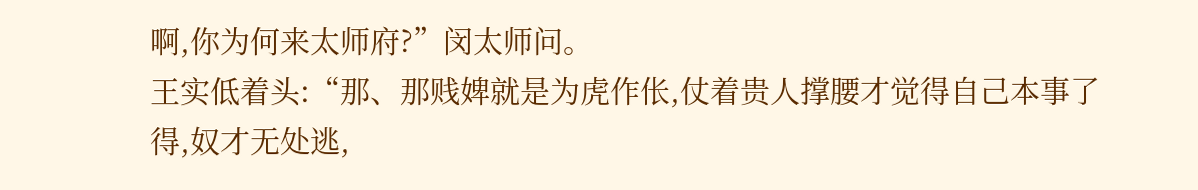啊,你为何来太师府?”闵太师问。
王实低着头:“那、那贱婢就是为虎作伥,仗着贵人撑腰才觉得自己本事了得,奴才无处逃,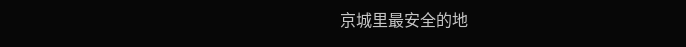京城里最安全的地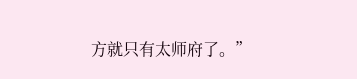方就只有太师府了。”